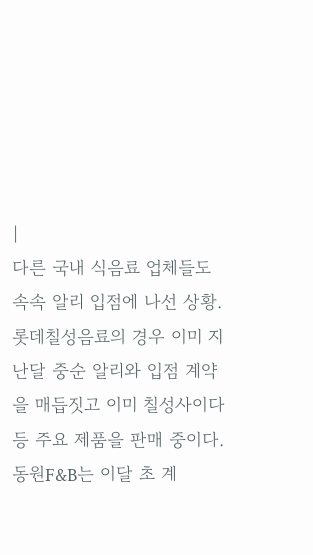|
다른 국내 식음료 업체들도 속속 알리 입점에 나선 상황. 롯데칠성음료의 경우 이미 지난달 중순 알리와 입점 계약을 매듭짓고 이미 칠성사이다 등 주요 제품을 판매 중이다. 동원F&B는 이달 초 계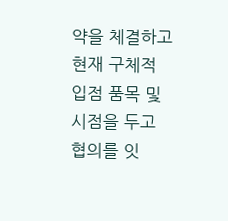약을 체결하고 현재 구체적 입점 품목 및 시점을 두고 협의를 잇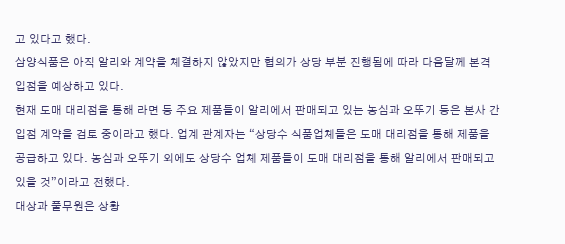고 있다고 했다.
삼양식품은 아직 알리와 계약을 체결하지 않았지만 협의가 상당 부분 진행됨에 따라 다음달께 본격 입점을 예상하고 있다.
현재 도매 대리점을 통해 라면 등 주요 제품들이 알리에서 판매되고 있는 농심과 오뚜기 등은 본사 간 입점 계약을 검토 중이라고 했다. 업계 관계자는 “상당수 식품업체들은 도매 대리점을 통해 제품을 공급하고 있다. 농심과 오뚜기 외에도 상당수 업체 제품들이 도매 대리점을 통해 알리에서 판매되고 있을 것”이라고 전했다.
대상과 풀무원은 상황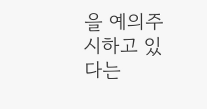을 예의주시하고 있다는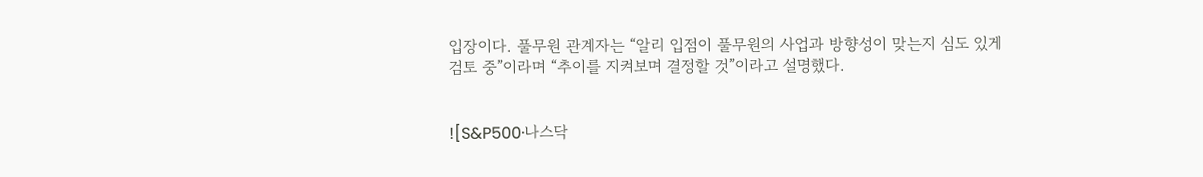입장이다. 풀무원 관계자는 “알리 입점이 풀무원의 사업과 방향성이 맞는지 심도 있게 검토 중”이라며 “추이를 지켜보며 결정할 것”이라고 설명했다.


![S&P500·나스닥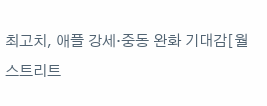최고치, 애플 강세·중동 완화 기대감[월스트리트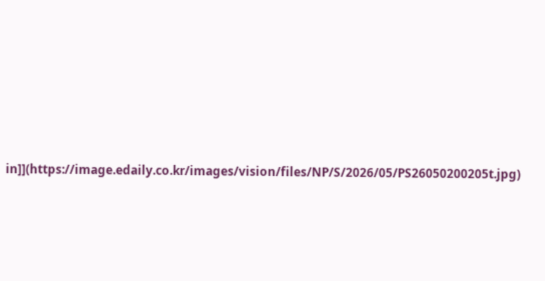in]](https://image.edaily.co.kr/images/vision/files/NP/S/2026/05/PS26050200205t.jpg)